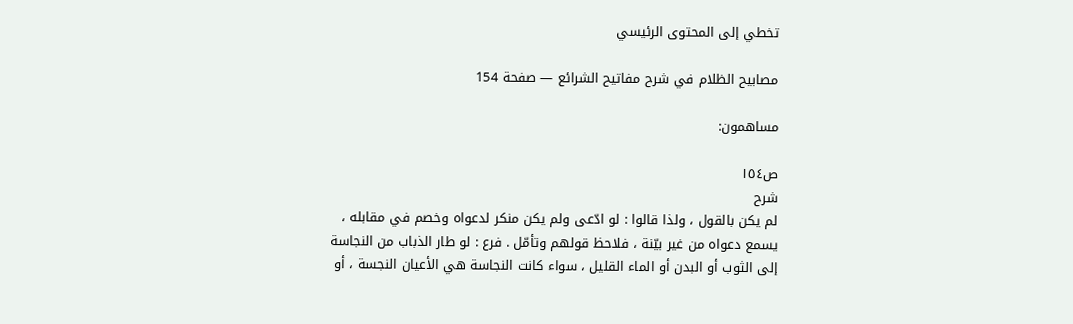تخطي إلى المحتوى الرئيسي

مصابيح الظلام في شرح مفاتيح الشرائع — صفحة 154

مساهمون:

ص١٥٤
شرح
لم يكن بالقول ، ولذا قالوا : لو ادّعى ولم يكن منكر لدعواه وخصم في مقابله ، يسمع دعواه من غير بيّنة ، فلاحظ قولهم وتأمّل . فرع : لو طار الذباب من النجاسة إلى الثوب أو البدن أو الماء القليل ، سواء كانت النجاسة هي الأعيان النجسة ، أو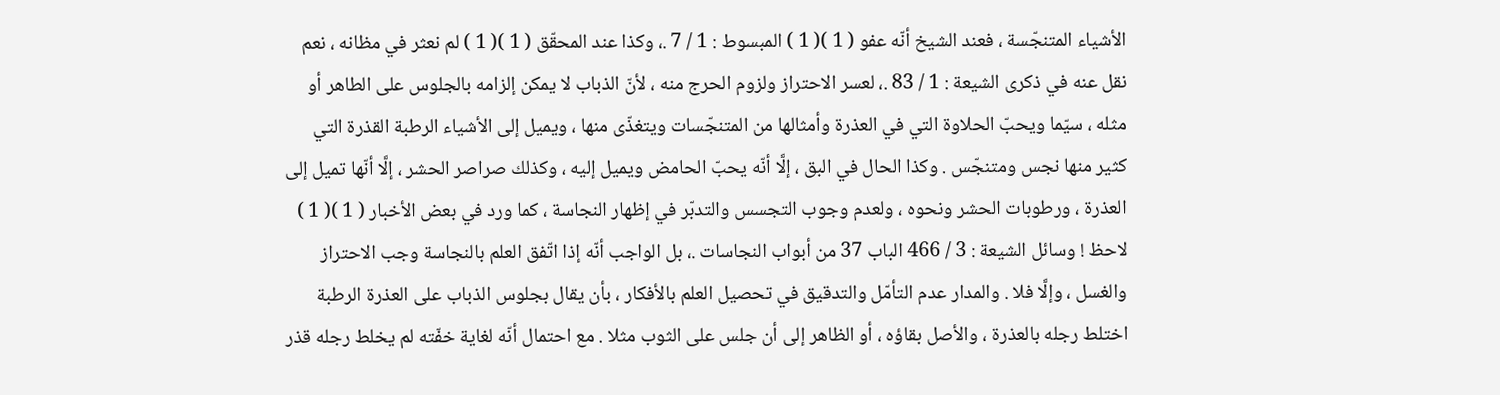الأشياء المتنجّسة ، فعند الشيخ أنّه عفو ( 1 )( 1 ) المبسوط : 1 / 7 .، وكذا عند المحقّق ( 1 )( 1 ) لم نعثر في مظانه ، نعم نقل عنه في ذكرى الشيعة : 1 / 83 .، لعسر الاحتراز ولزوم الحرج منه ، لأنّ الذباب لا يمكن إلزامه بالجلوس على الطاهر أو مثله ، سيّما ويحبّ الحلاوة التي في العذرة وأمثالها من المتنجّسات ويتغذّى منها ، ويميل إلى الأشياء الرطبة القذرة التي كثير منها نجس ومتنجّس . وكذا الحال في البق ، إلَّا أنّه يحبّ الحامض ويميل إليه ، وكذلك صراصر الحشر ، إلَّا أنّها تميل إلى العذرة ، ورطوبات الحشر ونحوه ، ولعدم وجوب التجسس والتدبّر في إظهار النجاسة ، كما ورد في بعض الأخبار ( 1 )( 1 ) لاحظ ! وسائل الشيعة : 3 / 466 الباب 37 من أبواب النجاسات .، بل الواجب أنّه إذا اتّفق العلم بالنجاسة وجب الاحتراز والغسل ، وإلَّا فلا . والمدار عدم التأمّل والتدقيق في تحصيل العلم بالأفكار ، بأن يقال بجلوس الذباب على العذرة الرطبة اختلط رجله بالعذرة ، والأصل بقاؤه ، أو الظاهر إلى أن جلس على الثوب مثلا . مع احتمال أنّه لغاية خفّته لم يخلط رجله قذر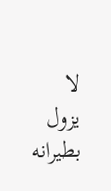لا يزول بطيرانه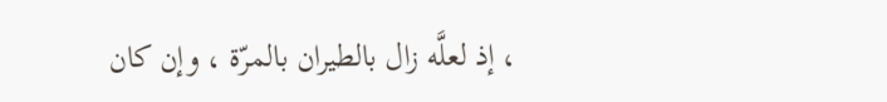، إذ لعلَّه زال بالطيران بالمرّة ، وإن كان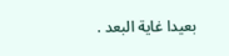بعيدا غاية البعد .